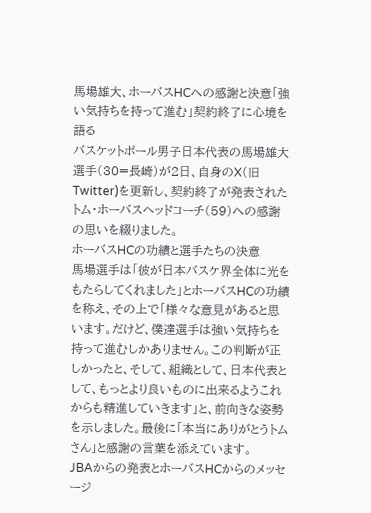馬場雄大、ホーバスHCへの感謝と決意「強い気持ちを持って進む」契約終了に心境を語る
バスケットボール男子日本代表の馬場雄大選手(30=長崎)が2日、自身のX(旧Twitter)を更新し、契約終了が発表されたトム・ホーバスヘッドコーチ(59)への感謝の思いを綴りました。
ホーバスHCの功績と選手たちの決意
馬場選手は「彼が日本バスケ界全体に光をもたらしてくれました」とホーバスHCの功績を称え、その上で「様々な意見があると思います。だけど、僕達選手は強い気持ちを持って進むしかありません。この判断が正しかったと、そして、組織として、日本代表として、もっとより良いものに出来るようこれからも精進していきます」と、前向きな姿勢を示しました。最後に「本当にありがとうトムさん」と感謝の言葉を添えています。
JBAからの発表とホーバスHCからのメッセージ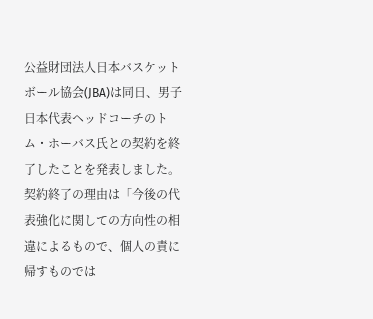公益財団法人日本バスケットボール協会(JBA)は同日、男子日本代表ヘッドコーチのトム・ホーバス氏との契約を終了したことを発表しました。契約終了の理由は「今後の代表強化に関しての方向性の相違によるもので、個人の責に帰すものでは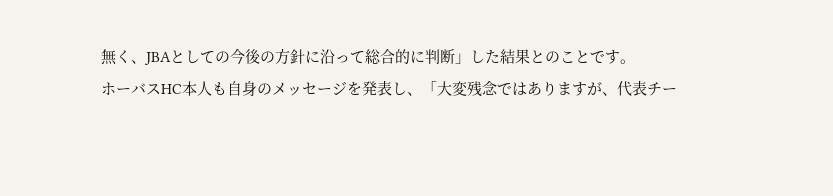無く、JBAとしての今後の方針に沿って総合的に判断」した結果とのことです。
ホーバスHC本人も自身のメッセージを発表し、「大変残念ではありますが、代表チー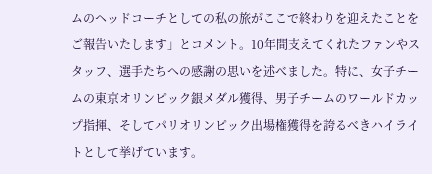ムのヘッドコーチとしての私の旅がここで終わりを迎えたことをご報告いたします」とコメント。10年間支えてくれたファンやスタッフ、選手たちへの感謝の思いを述べました。特に、女子チームの東京オリンピック銀メダル獲得、男子チームのワールドカップ指揮、そしてパリオリンピック出場権獲得を誇るべきハイライトとして挙げています。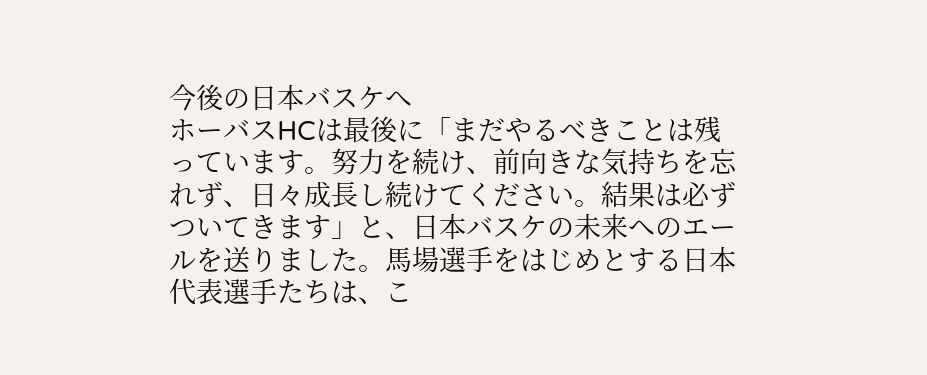今後の日本バスケへ
ホーバスHCは最後に「まだやるべきことは残っています。努力を続け、前向きな気持ちを忘れず、日々成長し続けてください。結果は必ずついてきます」と、日本バスケの未来へのエールを送りました。馬場選手をはじめとする日本代表選手たちは、こ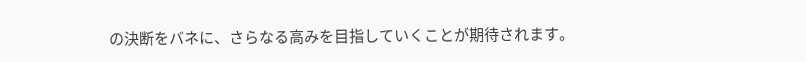の決断をバネに、さらなる高みを目指していくことが期待されます。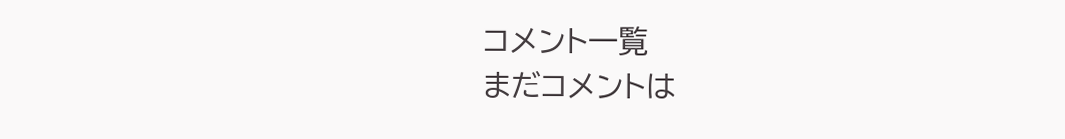コメント一覧
まだコメントは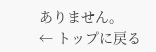ありません。
← トップに戻る